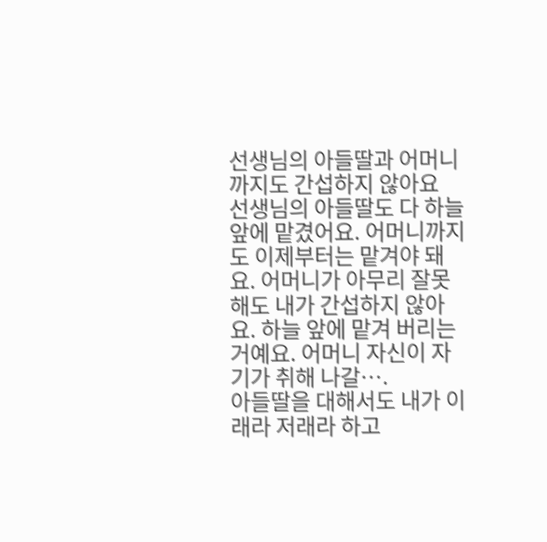선생님의 아들딸과 어머니까지도 간섭하지 않아요
선생님의 아들딸도 다 하늘 앞에 맡겼어요. 어머니까지도 이제부터는 맡겨야 돼요. 어머니가 아무리 잘못해도 내가 간섭하지 않아요. 하늘 앞에 맡겨 버리는 거예요. 어머니 자신이 자기가 취해 나갈….
아들딸을 대해서도 내가 이래라 저래라 하고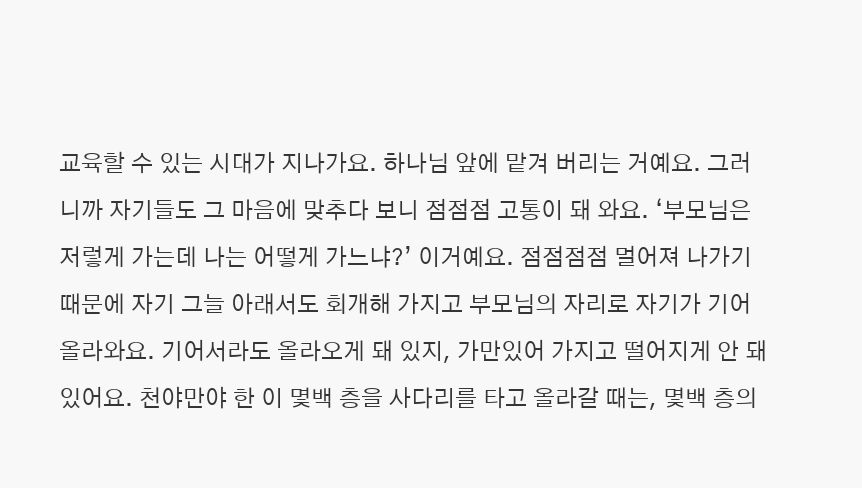교육할 수 있는 시대가 지나가요. 하나님 앞에 맡겨 버리는 거예요. 그러니까 자기들도 그 마음에 맞추다 보니 점점점 고통이 돼 와요. ‘부모님은 저렇게 가는데 나는 어떻게 가느냐?’ 이거예요. 점점점점 멀어져 나가기 때문에 자기 그늘 아래서도 회개해 가지고 부모님의 자리로 자기가 기어 올라와요. 기어서라도 올라오게 돼 있지, 가만있어 가지고 떨어지게 안 돼 있어요. 천야만야 한 이 몇백 층을 사다리를 타고 올라갈 때는, 몇백 층의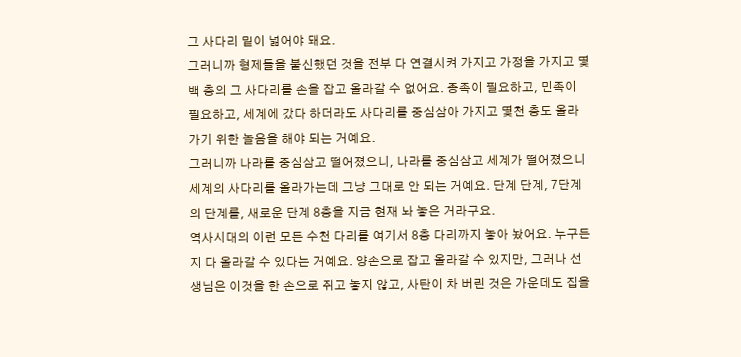그 사다리 밑이 넓어야 돼요.
그러니까 형제들을 불신했던 것을 전부 다 연결시켜 가지고 가정을 가지고 몇백 층의 그 사다리를 손을 잡고 올라갈 수 없어요. 종족이 필요하고, 민족이 필요하고, 세계에 갔다 하더라도 사다리를 중심삼아 가지고 몇천 층도 올라가기 위한 놀음을 해야 되는 거예요.
그러니까 나라를 중심삼고 떨어졌으니, 나라를 중심삼고 세계가 떨어졌으니 세계의 사다리를 올라가는데 그냥 그대로 안 되는 거예요. 단계 단계, 7단계의 단계를, 새로운 단계 8층을 지금 현재 놔 놓은 거라구요.
역사시대의 이런 모든 수천 다리를 여기서 8층 다리까지 놓아 놨어요. 누구든지 다 올라갈 수 있다는 거예요. 양손으로 잡고 올라갈 수 있지만, 그러나 선생님은 이것을 한 손으로 쥐고 놓지 않고, 사탄이 차 버린 것은 가운데도 집을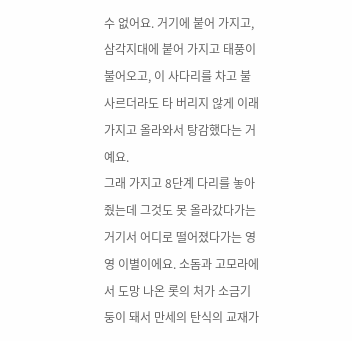수 없어요. 거기에 붙어 가지고, 삼각지대에 붙어 가지고 태풍이 불어오고, 이 사다리를 차고 불사르더라도 타 버리지 않게 이래 가지고 올라와서 탕감했다는 거예요.
그래 가지고 8단계 다리를 놓아 줬는데 그것도 못 올라갔다가는 거기서 어디로 떨어졌다가는 영영 이별이에요. 소돔과 고모라에서 도망 나온 롯의 처가 소금기둥이 돼서 만세의 탄식의 교재가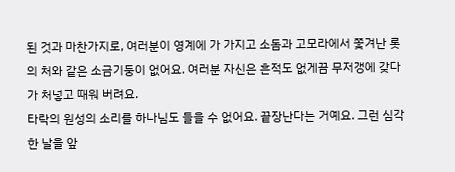된 것과 마찬가지로, 여러분이 영계에 가 가지고 소돔과 고모라에서 쫓겨난 롯의 처와 같은 소금기둥이 없어요. 여러분 자신은 흔적도 없게끔 무저갱에 갖다가 처넣고 때워 버려요.
타락의 원성의 소리를 하나님도 들을 수 없어요. 끝장난다는 거예요. 그런 심각한 날을 앞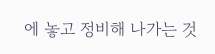에 놓고 정비해 나가는 것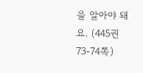을 알아야 돼요. (445권 73-74쪽)